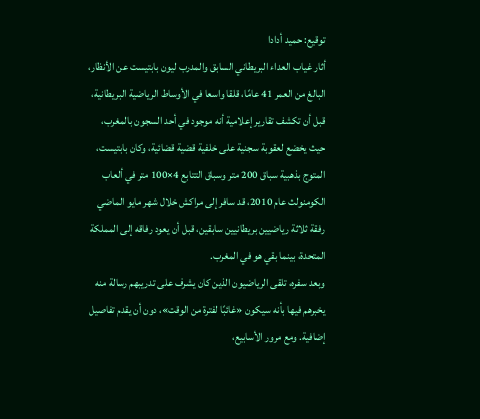توقيع: حميد أدادا
أثار غياب العداء البريطاني السابق والمدرب ليون بابتيست عن الأنظار، البالغ من العمر 41 عامًا، قلقا واسعا في الأوساط الرياضية البريطانية، قبل أن تكشف تقارير إعلامية أنه موجود في أحد السجون بالمغرب، حيث يخضع لعقوبة سجنية على خلفية قضية قضائية، وكان بابتيست، المتوج بذهبية سباق 200 متر وسباق التتابع 4×100 متر في ألعاب الكومنولث عام 2010، قد سافر إلى مراكش خلال شهر مايو الماضي رفقة ثلاثة رياضيين بريطانيين سابقين، قبل أن يعود رفاقه إلى المملكة المتحدة، بينما بقي هو في المغرب.
وبعد سفره، تلقى الرياضيون الذين كان يشرف على تدريبهم رسالة منه يخبرهم فيها بأنه سيكون «غائبًا لفترة من الوقت»، دون أن يقدم تفاصيل إضافية. ومع مرور الأسابيع،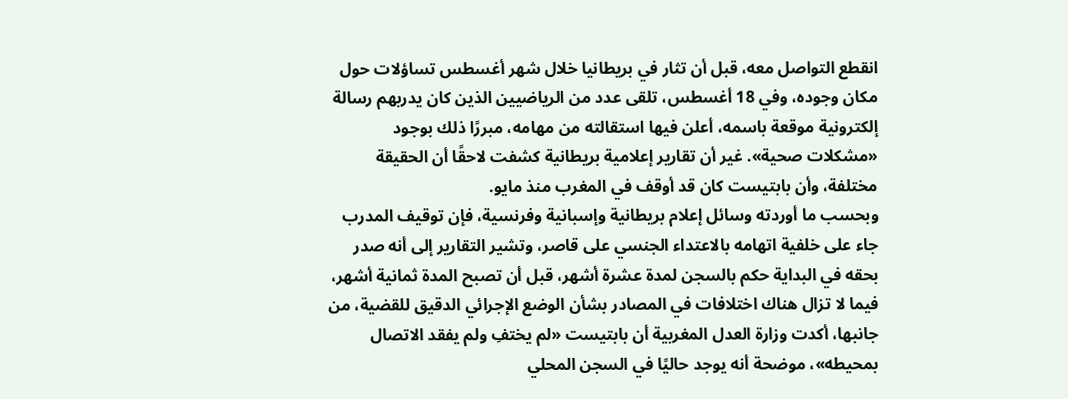انقطع التواصل معه، قبل أن تثار في بريطانيا خلال شهر أغسطس تساؤلات حول مكان وجوده، وفي 18 أغسطس، تلقى عدد من الرياضيين الذين كان يدربهم رسالة إلكترونية موقعة باسمه، أعلن فيها استقالته من مهامه، مبررًا ذلك بوجود «مشكلات صحية». غير أن تقارير إعلامية بريطانية كشفت لاحقًا أن الحقيقة مختلفة، وأن بابتيست كان قد أوقف في المغرب منذ مايو.
وبحسب ما أوردته وسائل إعلام بريطانية وإسبانية وفرنسية، فإن توقيف المدرب جاء على خلفية اتهامه بالاعتداء الجنسي على قاصر، وتشير التقارير إلى أنه صدر بحقه في البداية حكم بالسجن لمدة عشرة أشهر، قبل أن تصبح المدة ثمانية أشهر، فيما لا تزال هناك اختلافات في المصادر بشأن الوضع الإجرائي الدقيق للقضية، من جانبها، أكدت وزارة العدل المغربية أن بابتيست «لم يختفِ ولم يفقد الاتصال بمحيطه»، موضحة أنه يوجد حاليًا في السجن المحلي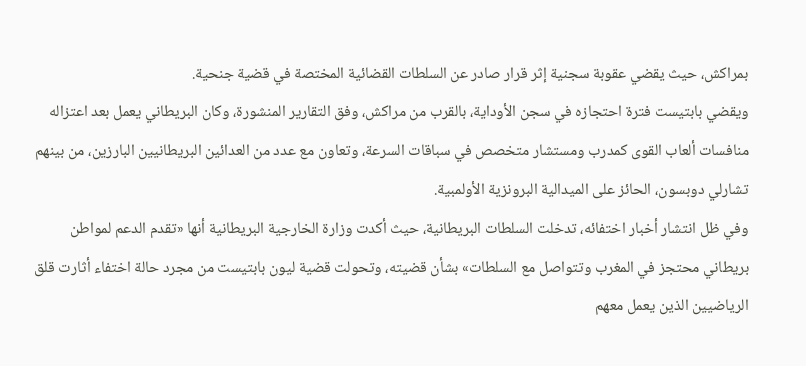بمراكش، حيث يقضي عقوبة سجنية إثر قرار صادر عن السلطات القضائية المختصة في قضية جنحية.
ويقضي بابتيست فترة احتجازه في سجن الأوداية، بالقرب من مراكش، وفق التقارير المنشورة، وكان البريطاني يعمل بعد اعتزاله منافسات ألعاب القوى كمدرب ومستشار متخصص في سباقات السرعة، وتعاون مع عدد من العدائين البريطانيين البارزين، من بينهم تشارلي دوبسون، الحائز على الميدالية البرونزية الأولمبية.
وفي ظل انتشار أخبار اختفائه، تدخلت السلطات البريطانية، حيث أكدت وزارة الخارجية البريطانية أنها «تقدم الدعم لمواطن بريطاني محتجز في المغرب وتتواصل مع السلطات» بشأن قضيته، وتحولت قضية ليون بابتيست من مجرد حالة اختفاء أثارت قلق الرياضيين الذين يعمل معهم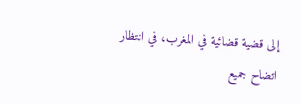إلى قضية قضائية في المغرب، في انتظار اتضاح جميع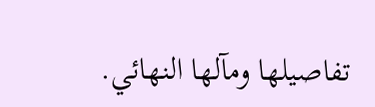تفاصيلها ومآلها النهائي.